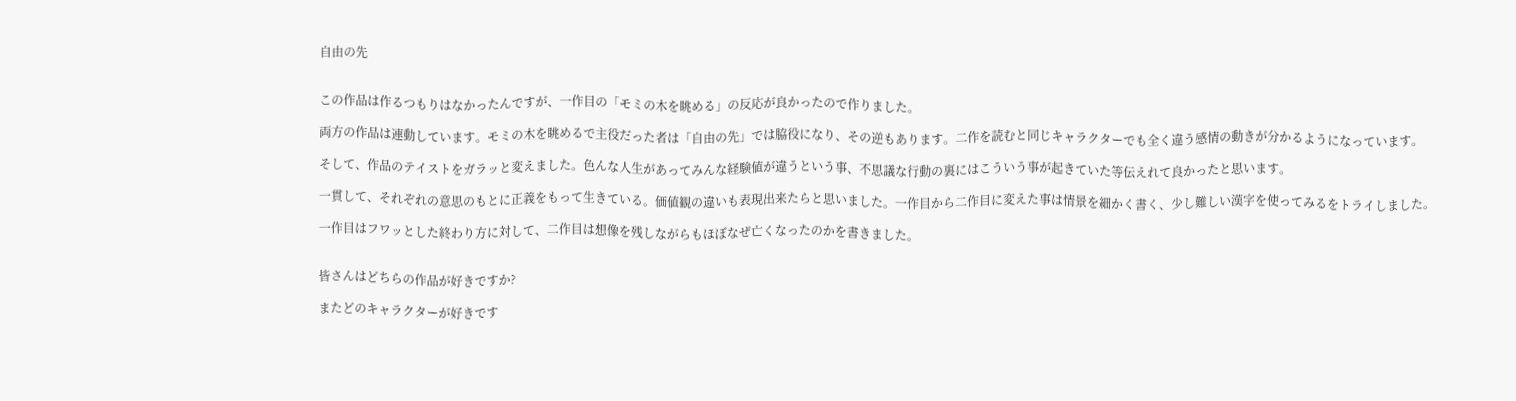自由の先


この作品は作るつもりはなかったんですが、一作目の「モミの木を眺める」の反応が良かったので作りました。

両方の作品は連動しています。モミの木を眺めるで主役だった者は「自由の先」では脇役になり、その逆もあります。二作を読むと同じキャラクターでも全く違う感情の動きが分かるようになっています。

そして、作品のテイストをガラッと変えました。色んな人生があってみんな経験値が違うという事、不思議な行動の裏にはこういう事が起きていた等伝えれて良かったと思います。

一貫して、それぞれの意思のもとに正義をもって生きている。価値観の違いも表現出来たらと思いました。一作目から二作目に変えた事は情景を細かく書く、少し難しい漢字を使ってみるをトライしました。

一作目はフワッとした終わり方に対して、二作目は想像を残しながらもほぼなぜ亡くなったのかを書きました。


皆さんはどちらの作品が好きですか?

またどのキャラクターが好きです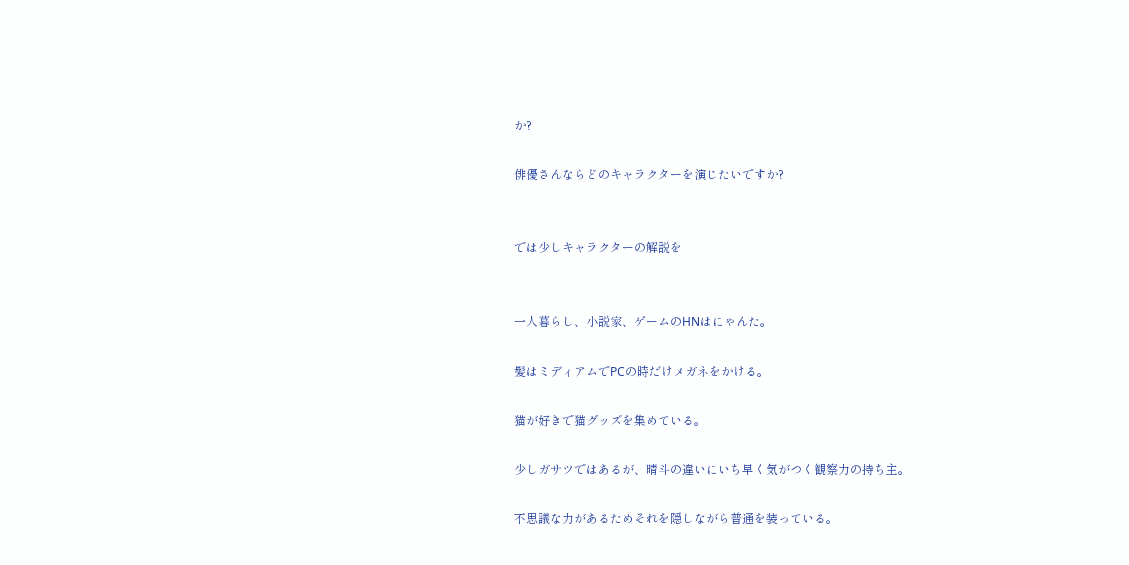か?

俳優さんならどのキャラクターを演じたいですか?


では少しキャラクターの解説を


一人暮らし、小説家、ゲームのHNはにゃんた。

髪はミディアムでPCの時だけメガネをかける。

猫が好きで猫グッズを集めている。

少しガサツではあるが、晴斗の違いにいち早く気がつく観察力の持ち主。

不思議な力があるためそれを隠しながら普通を装っている。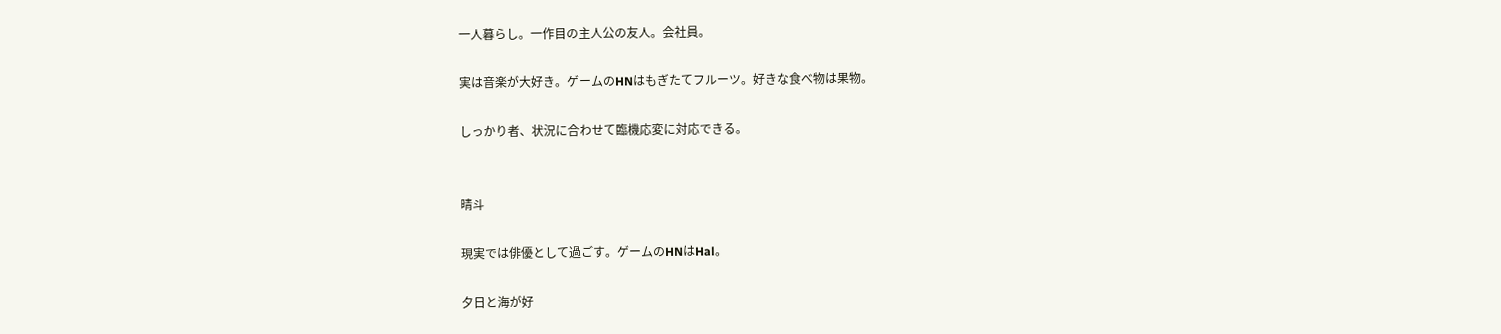一人暮らし。一作目の主人公の友人。会社員。

実は音楽が大好き。ゲームのHNはもぎたてフルーツ。好きな食べ物は果物。

しっかり者、状況に合わせて臨機応変に対応できる。


晴斗

現実では俳優として過ごす。ゲームのHNはHal。

夕日と海が好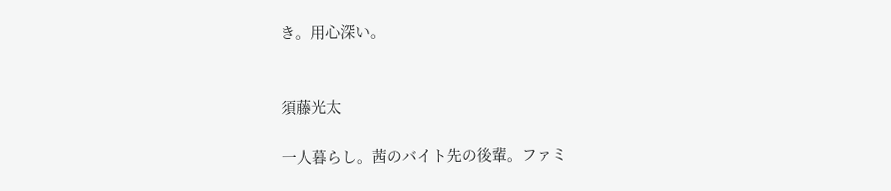き。用心深い。


須藤光太

一人暮らし。茜のバイト先の後輩。ファミ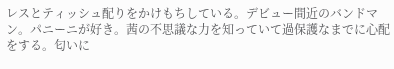レスとティッシュ配りをかけもちしている。デビュー間近のバンドマン。パニーニが好き。茜の不思議な力を知っていて過保護なまでに心配をする。匂いに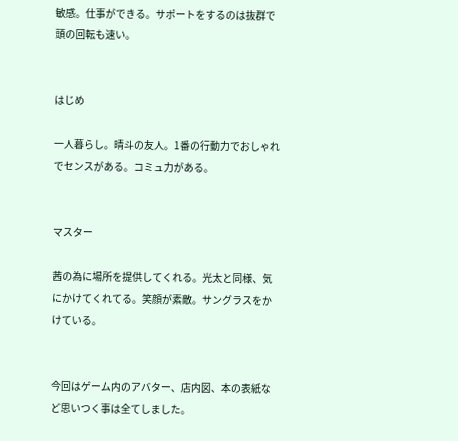敏感。仕事ができる。サポートをするのは抜群で頭の回転も速い。


はじめ

一人暮らし。晴斗の友人。1番の行動力でおしゃれでセンスがある。コミュ力がある。


マスター

茜の為に場所を提供してくれる。光太と同様、気にかけてくれてる。笑顔が素敵。サングラスをかけている。


今回はゲーム内のアバター、店内図、本の表紙など思いつく事は全てしました。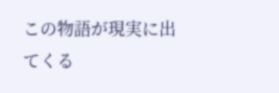この物語が現実に出てくる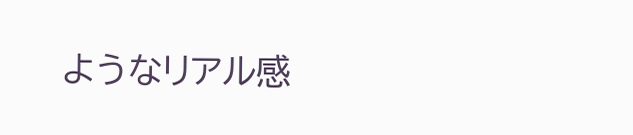ようなリアル感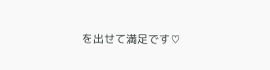を出せて満足です♡